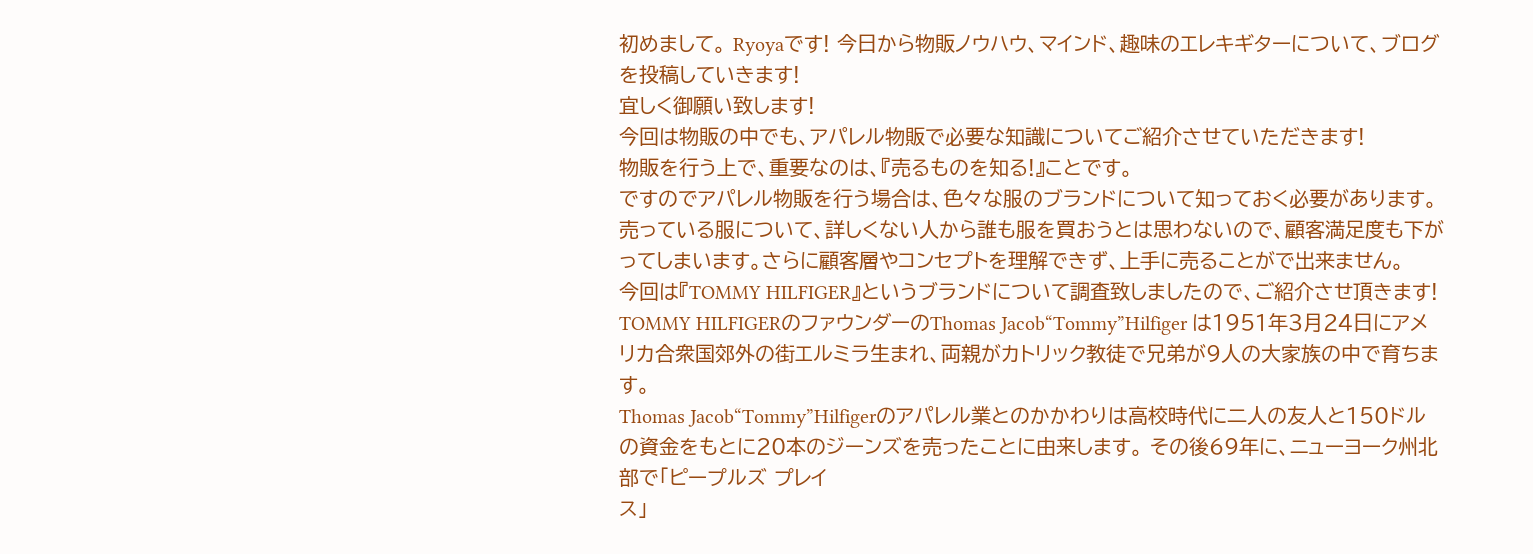初めまして。 Ryoyaです! 今日から物販ノウハウ、マインド、趣味のエレキギターについて、ブログを投稿していきます!
宜しく御願い致します!
今回は物販の中でも、アパレル物販で必要な知識についてご紹介させていただきます!
物販を行う上で、重要なのは、『売るものを知る!』ことです。
ですのでアパレル物販を行う場合は、色々な服のブランドについて知っておく必要があります。
売っている服について、詳しくない人から誰も服を買おうとは思わないので、顧客満足度も下がってしまいます。さらに顧客層やコンセプトを理解できず、上手に売ることがで出来ません。
今回は『TOMMY HILFIGER』というブランドについて調査致しましたので、ご紹介させ頂きます!
TOMMY HILFIGERのファウンダーのThomas Jacob“Tommy”Hilfiger は1951年3月24日にアメリカ合衆国郊外の街エルミラ生まれ、両親がカトリック教徒で兄弟が9人の大家族の中で育ちます。
Thomas Jacob“Tommy”Hilfigerのアパレル業とのかかわりは高校時代に二人の友人と150ドルの資金をもとに20本のジーンズを売ったことに由来します。 その後69年に、ニューヨーク州北部で「ピープルズ プレイ
ス」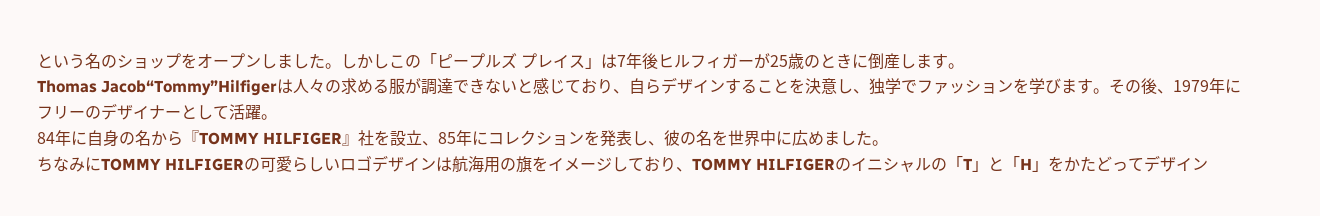という名のショップをオープンしました。しかしこの「ピープルズ プレイス」は7年後ヒルフィガーが25歳のときに倒産します。
Thomas Jacob“Tommy”Hilfigerは人々の求める服が調達できないと感じており、自らデザインすることを決意し、独学でファッションを学びます。その後、1979年にフリーのデザイナーとして活躍。
84年に自身の名から『TOMMY HILFIGER』社を設立、85年にコレクションを発表し、彼の名を世界中に広めました。
ちなみにTOMMY HILFIGERの可愛らしいロゴデザインは航海用の旗をイメージしており、TOMMY HILFIGERのイニシャルの「T」と「H」をかたどってデザイン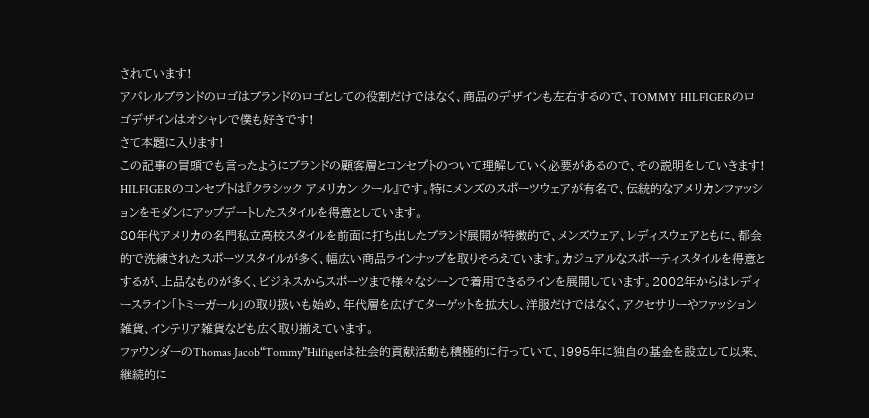されています!
アパレルブランドのロゴはブランドのロゴとしての役割だけではなく、商品のデザインも左右するので、TOMMY HILFIGERのロゴデザインはオシャレで僕も好きです!
さて本題に入ります!
この記事の冒頭でも言ったようにブランドの顧客層とコンセプトのついて理解していく必要があるので、その説明をしていきます!
HILFIGERのコンセプトは『クラシック アメリカン クール』です。特にメンズのスポーツウェアが有名で、伝統的なアメリカンファッションをモダンにアップデートしたスタイルを得意としています。
80年代アメリカの名門私立高校スタイルを前面に打ち出したブランド展開が特徴的で、メンズウェア、レディスウェアともに、都会的で洗練されたスポーツスタイルが多く、幅広い商品ラインナップを取りそろえています。カジュアルなスポーティスタイルを得意とするが、上品なものが多く、ビジネスからスポーツまで様々なシーンで着用できるラインを展開しています。2002年からはレディースライン「トミーガール」の取り扱いも始め、年代層を広げてターゲットを拡大し、洋服だけではなく、アクセサリーやファッション雑貨、インテリア雑貨なども広く取り揃えています。
ファウンダーのThomas Jacob“Tommy”Hilfigerは社会的貢献活動も積極的に行っていて、1995年に独自の基金を設立して以来、継続的に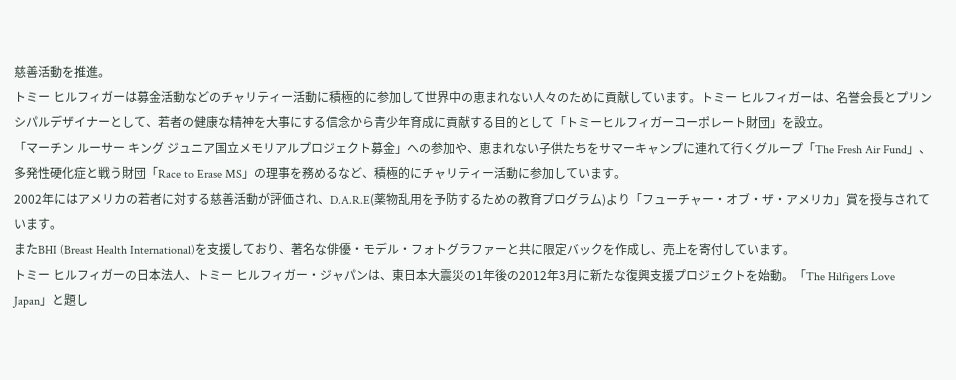慈善活動を推進。
トミー ヒルフィガーは募金活動などのチャリティー活動に積極的に参加して世界中の恵まれない人々のために貢献しています。トミー ヒルフィガーは、名誉会長とプリンシパルデザイナーとして、若者の健康な精神を大事にする信念から青少年育成に貢献する目的として「トミーヒルフィガーコーポレート財団」を設立。
「マーチン ルーサー キング ジュニア国立メモリアルプロジェクト募金」への参加や、恵まれない子供たちをサマーキャンプに連れて行くグループ「The Fresh Air Fund」、多発性硬化症と戦う財団「Race to Erase MS」の理事を務めるなど、積極的にチャリティー活動に参加しています。
2002年にはアメリカの若者に対する慈善活動が評価され、D.A.R.E(薬物乱用を予防するための教育プログラム)より「フューチャー・オブ・ザ・アメリカ」賞を授与されています。
またBHI (Breast Health International)を支援しており、著名な俳優・モデル・フォトグラファーと共に限定バックを作成し、売上を寄付しています。
トミー ヒルフィガーの日本法人、トミー ヒルフィガー・ジャパンは、東日本大震災の1年後の2012年3月に新たな復興支援プロジェクトを始動。「The Hilfigers Love Japan」と題し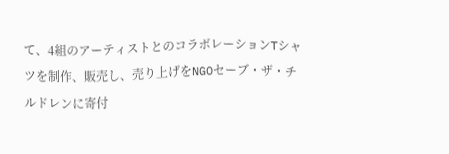て、4組のアーティストとのコラボレーションTシャツを制作、販売し、売り上げをNGOセーブ・ザ・チルドレンに寄付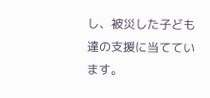し、被災した子ども達の支援に当てています。